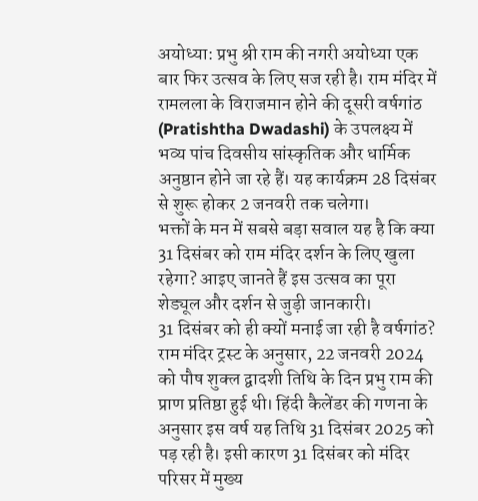अयोध्या: प्रभु श्री राम की नगरी अयोध्या एक बार फिर उत्सव के लिए सज रही है। राम मंदिर में रामलला के विराजमान होने की दूसरी वर्षगांठ (Pratishtha Dwadashi) के उपलक्ष्य में भव्य पांच दिवसीय सांस्कृतिक और धार्मिक अनुष्ठान होने जा रहे हैं। यह कार्यक्रम 28 दिसंबर से शुरू होकर 2 जनवरी तक चलेगा।
भक्तों के मन में सबसे बड़ा सवाल यह है कि क्या 31 दिसंबर को राम मंदिर दर्शन के लिए खुला रहेगा? आइए जानते हैं इस उत्सव का पूरा शेड्यूल और दर्शन से जुड़ी जानकारी।
31 दिसंबर को ही क्यों मनाई जा रही है वर्षगांठ?
राम मंदिर ट्रस्ट के अनुसार, 22 जनवरी 2024 को पौष शुक्ल द्वादशी तिथि के दिन प्रभु राम की प्राण प्रतिष्ठा हुई थी। हिंदी कैलेंडर की गणना के अनुसार इस वर्ष यह तिथि 31 दिसंबर 2025 को पड़ रही है। इसी कारण 31 दिसंबर को मंदिर परिसर में मुख्य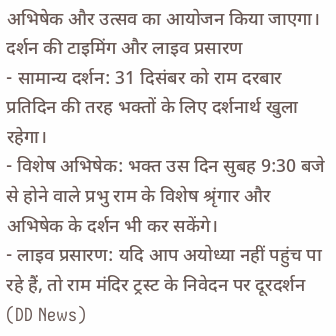अभिषेक और उत्सव का आयोजन किया जाएगा।
दर्शन की टाइमिंग और लाइव प्रसारण
- सामान्य दर्शन: 31 दिसंबर को राम दरबार प्रतिदिन की तरह भक्तों के लिए दर्शनार्थ खुला रहेगा।
- विशेष अभिषेक: भक्त उस दिन सुबह 9:30 बजे से होने वाले प्रभु राम के विशेष श्रृंगार और अभिषेक के दर्शन भी कर सकेंगे।
- लाइव प्रसारण: यदि आप अयोध्या नहीं पहुंच पा रहे हैं, तो राम मंदिर ट्रस्ट के निवेदन पर दूरदर्शन (DD News)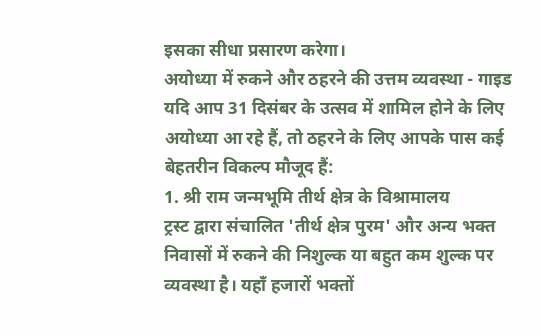इसका सीधा प्रसारण करेगा।
अयोध्या में रुकने और ठहरने की उत्तम व्यवस्था - गाइड
यदि आप 31 दिसंबर के उत्सव में शामिल होने के लिए अयोध्या आ रहे हैं, तो ठहरने के लिए आपके पास कई बेहतरीन विकल्प मौजूद हैं:
1. श्री राम जन्मभूमि तीर्थ क्षेत्र के विश्रामालय
ट्रस्ट द्वारा संचालित 'तीर्थ क्षेत्र पुरम' और अन्य भक्त निवासों में रुकने की निशुल्क या बहुत कम शुल्क पर व्यवस्था है। यहाँ हजारों भक्तों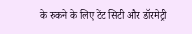के रुकने के लिए टेंट सिटी और डॉरमेट्री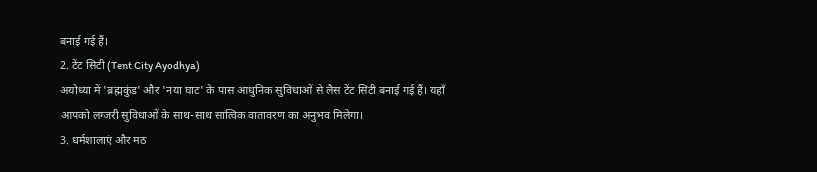बनाई गई हैं।
2. टेंट सिटी (Tent City Ayodhya)
अयोध्या में 'ब्रह्मकुंड' और 'नया घाट' के पास आधुनिक सुविधाओं से लैस टेंट सिटी बनाई गई हैं। यहाँ आपको लग्जरी सुविधाओं के साथ-साथ सात्विक वातावरण का अनुभव मिलेगा।
3. धर्मशालाएं और मठ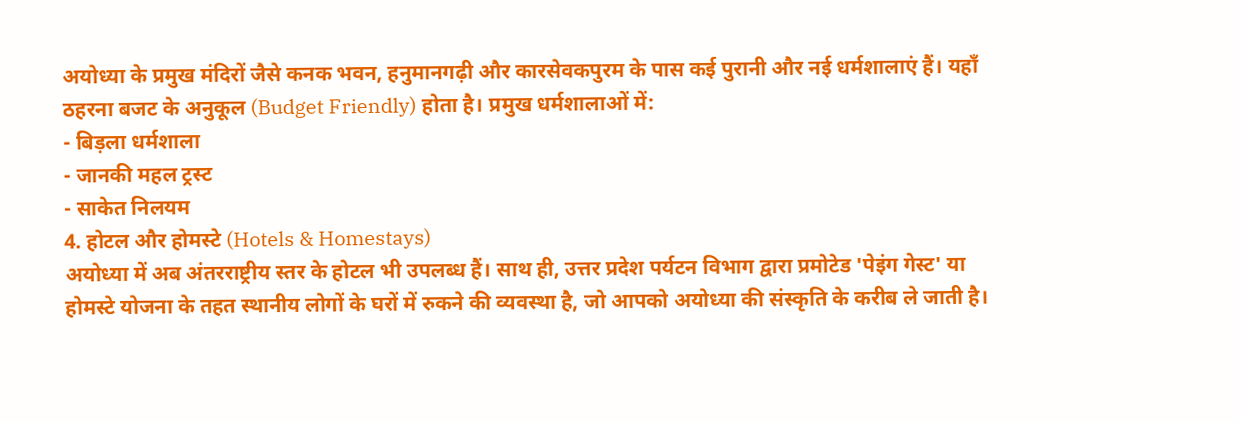अयोध्या के प्रमुख मंदिरों जैसे कनक भवन, हनुमानगढ़ी और कारसेवकपुरम के पास कई पुरानी और नई धर्मशालाएं हैं। यहाँ ठहरना बजट के अनुकूल (Budget Friendly) होता है। प्रमुख धर्मशालाओं में:
- बिड़ला धर्मशाला
- जानकी महल ट्रस्ट
- साकेत निलयम
4. होटल और होमस्टे (Hotels & Homestays)
अयोध्या में अब अंतरराष्ट्रीय स्तर के होटल भी उपलब्ध हैं। साथ ही, उत्तर प्रदेश पर्यटन विभाग द्वारा प्रमोटेड 'पेइंग गेस्ट' या होमस्टे योजना के तहत स्थानीय लोगों के घरों में रुकने की व्यवस्था है, जो आपको अयोध्या की संस्कृति के करीब ले जाती है।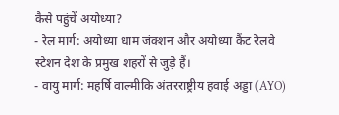कैसे पहुंचें अयोध्या?
- रेल मार्ग: अयोध्या धाम जंक्शन और अयोध्या कैंट रेलवे स्टेशन देश के प्रमुख शहरों से जुड़े हैं।
- वायु मार्ग: महर्षि वाल्मीकि अंतरराष्ट्रीय हवाई अड्डा (AYO)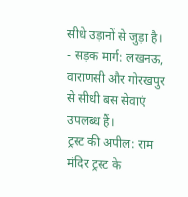सीधे उड़ानों से जुड़ा है।
- सड़क मार्ग: लखनऊ, वाराणसी और गोरखपुर से सीधी बस सेवाएं उपलब्ध हैं।
ट्रस्ट की अपील: राम मंदिर ट्रस्ट के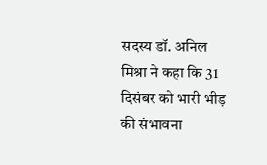सदस्य डॉ. अनिल मिश्रा ने कहा कि 31 दिसंबर को भारी भीड़ की संभावना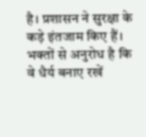है। प्रशासन ने सुरक्षा के कड़े इंतजाम किए हैं। भक्तों से अनुरोध है कि वे धैर्य बनाए रखें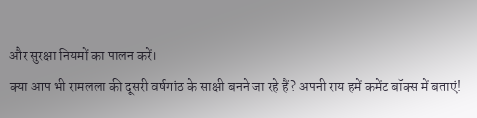और सुरक्षा नियमों का पालन करें।
क्या आप भी रामलला की दूसरी वर्षगांठ के साक्षी बनने जा रहे हैं? अपनी राय हमें कमेंट बॉक्स में बताएं!